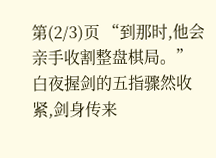第(2/3)页 “到那时,他会亲手收割整盘棋局。” 白夜握剑的五指骤然收紧,剑身传来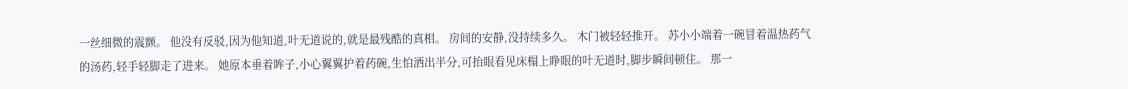一丝细微的震颤。 他没有反驳,因为他知道,叶无道说的,就是最残酷的真相。 房间的安静,没持续多久。 木门被轻轻推开。 苏小小端着一碗冒着温热药气的汤药,轻手轻脚走了进来。 她原本垂着眸子,小心翼翼护着药碗,生怕洒出半分,可抬眼看见床榻上睁眼的叶无道时,脚步瞬间顿住。 那一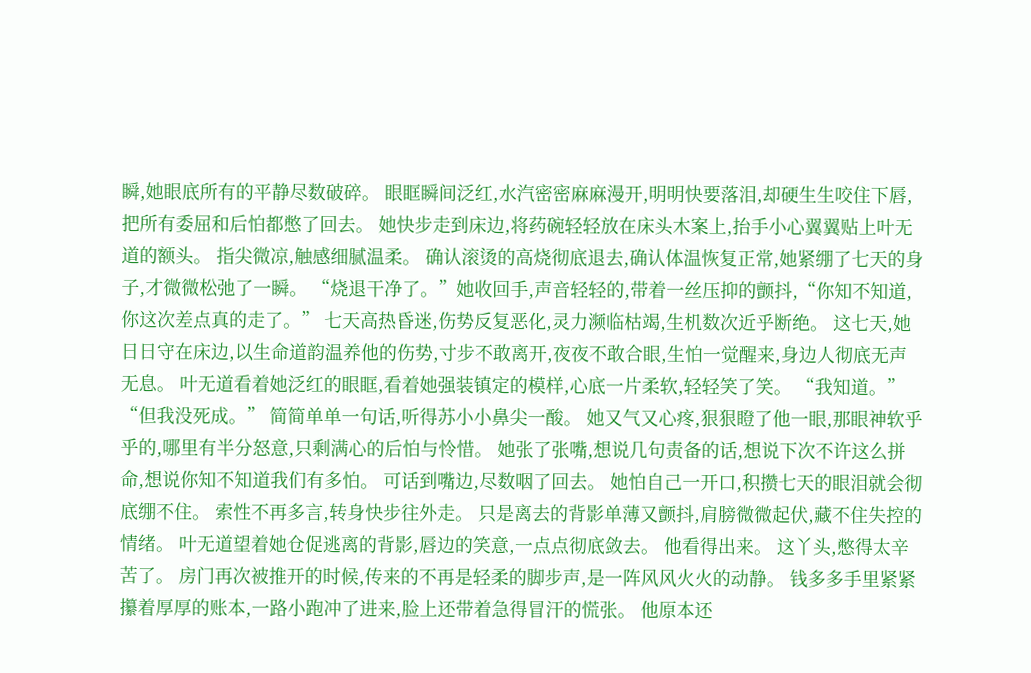瞬,她眼底所有的平静尽数破碎。 眼眶瞬间泛红,水汽密密麻麻漫开,明明快要落泪,却硬生生咬住下唇,把所有委屈和后怕都憋了回去。 她快步走到床边,将药碗轻轻放在床头木案上,抬手小心翼翼贴上叶无道的额头。 指尖微凉,触感细腻温柔。 确认滚烫的高烧彻底退去,确认体温恢复正常,她紧绷了七天的身子,才微微松弛了一瞬。 “烧退干净了。”她收回手,声音轻轻的,带着一丝压抑的颤抖,“你知不知道,你这次差点真的走了。” 七天高热昏迷,伤势反复恶化,灵力濒临枯竭,生机数次近乎断绝。 这七天,她日日守在床边,以生命道韵温养他的伤势,寸步不敢离开,夜夜不敢合眼,生怕一觉醒来,身边人彻底无声无息。 叶无道看着她泛红的眼眶,看着她强装镇定的模样,心底一片柔软,轻轻笑了笑。 “我知道。” “但我没死成。” 简简单单一句话,听得苏小小鼻尖一酸。 她又气又心疼,狠狠瞪了他一眼,那眼神软乎乎的,哪里有半分怒意,只剩满心的后怕与怜惜。 她张了张嘴,想说几句责备的话,想说下次不许这么拼命,想说你知不知道我们有多怕。 可话到嘴边,尽数咽了回去。 她怕自己一开口,积攒七天的眼泪就会彻底绷不住。 索性不再多言,转身快步往外走。 只是离去的背影单薄又颤抖,肩膀微微起伏,藏不住失控的情绪。 叶无道望着她仓促逃离的背影,唇边的笑意,一点点彻底敛去。 他看得出来。 这丫头,憋得太辛苦了。 房门再次被推开的时候,传来的不再是轻柔的脚步声,是一阵风风火火的动静。 钱多多手里紧紧攥着厚厚的账本,一路小跑冲了进来,脸上还带着急得冒汗的慌张。 他原本还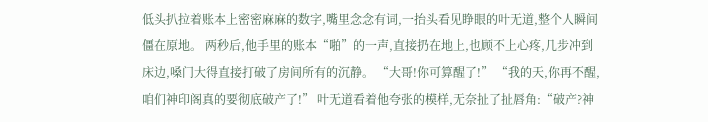低头扒拉着账本上密密麻麻的数字,嘴里念念有词,一抬头看见睁眼的叶无道,整个人瞬间僵在原地。 两秒后,他手里的账本“啪”的一声,直接扔在地上,也顾不上心疼,几步冲到床边,嗓门大得直接打破了房间所有的沉静。 “大哥!你可算醒了!” “我的天,你再不醒,咱们神印阁真的要彻底破产了!” 叶无道看着他夸张的模样,无奈扯了扯唇角:“破产?神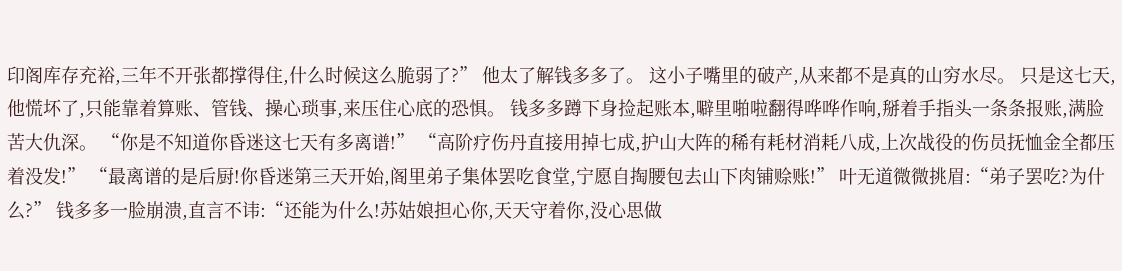印阁库存充裕,三年不开张都撑得住,什么时候这么脆弱了?” 他太了解钱多多了。 这小子嘴里的破产,从来都不是真的山穷水尽。 只是这七天,他慌坏了,只能靠着算账、管钱、操心琐事,来压住心底的恐惧。 钱多多蹲下身捡起账本,噼里啪啦翻得哗哗作响,掰着手指头一条条报账,满脸苦大仇深。 “你是不知道你昏迷这七天有多离谱!” “高阶疗伤丹直接用掉七成,护山大阵的稀有耗材消耗八成,上次战役的伤员抚恤金全都压着没发!” “最离谱的是后厨!你昏迷第三天开始,阁里弟子集体罢吃食堂,宁愿自掏腰包去山下肉铺赊账!” 叶无道微微挑眉:“弟子罢吃?为什么?” 钱多多一脸崩溃,直言不讳:“还能为什么!苏姑娘担心你,天天守着你,没心思做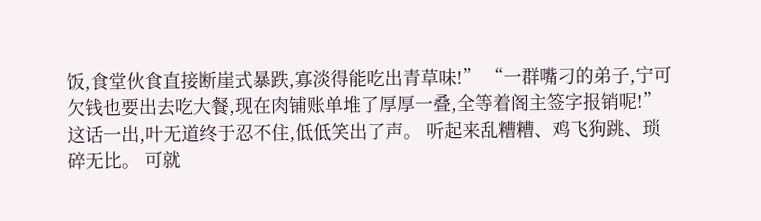饭,食堂伙食直接断崖式暴跌,寡淡得能吃出青草味!” “一群嘴刁的弟子,宁可欠钱也要出去吃大餐,现在肉铺账单堆了厚厚一叠,全等着阁主签字报销呢!” 这话一出,叶无道终于忍不住,低低笑出了声。 听起来乱糟糟、鸡飞狗跳、琐碎无比。 可就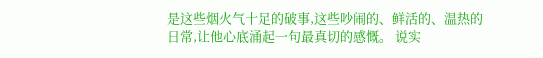是这些烟火气十足的破事,这些吵闹的、鲜活的、温热的日常,让他心底涌起一句最真切的感慨。 说实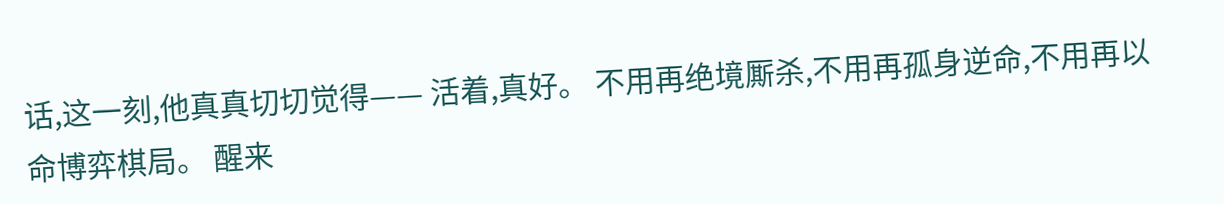话,这一刻,他真真切切觉得—— 活着,真好。 不用再绝境厮杀,不用再孤身逆命,不用再以命博弈棋局。 醒来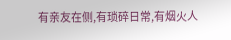有亲友在侧,有琐碎日常,有烟火人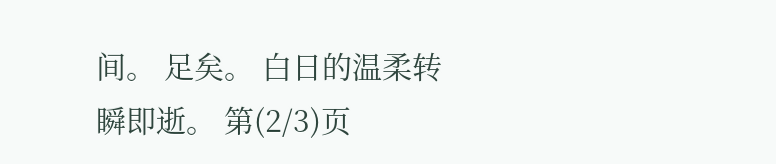间。 足矣。 白日的温柔转瞬即逝。 第(2/3)页